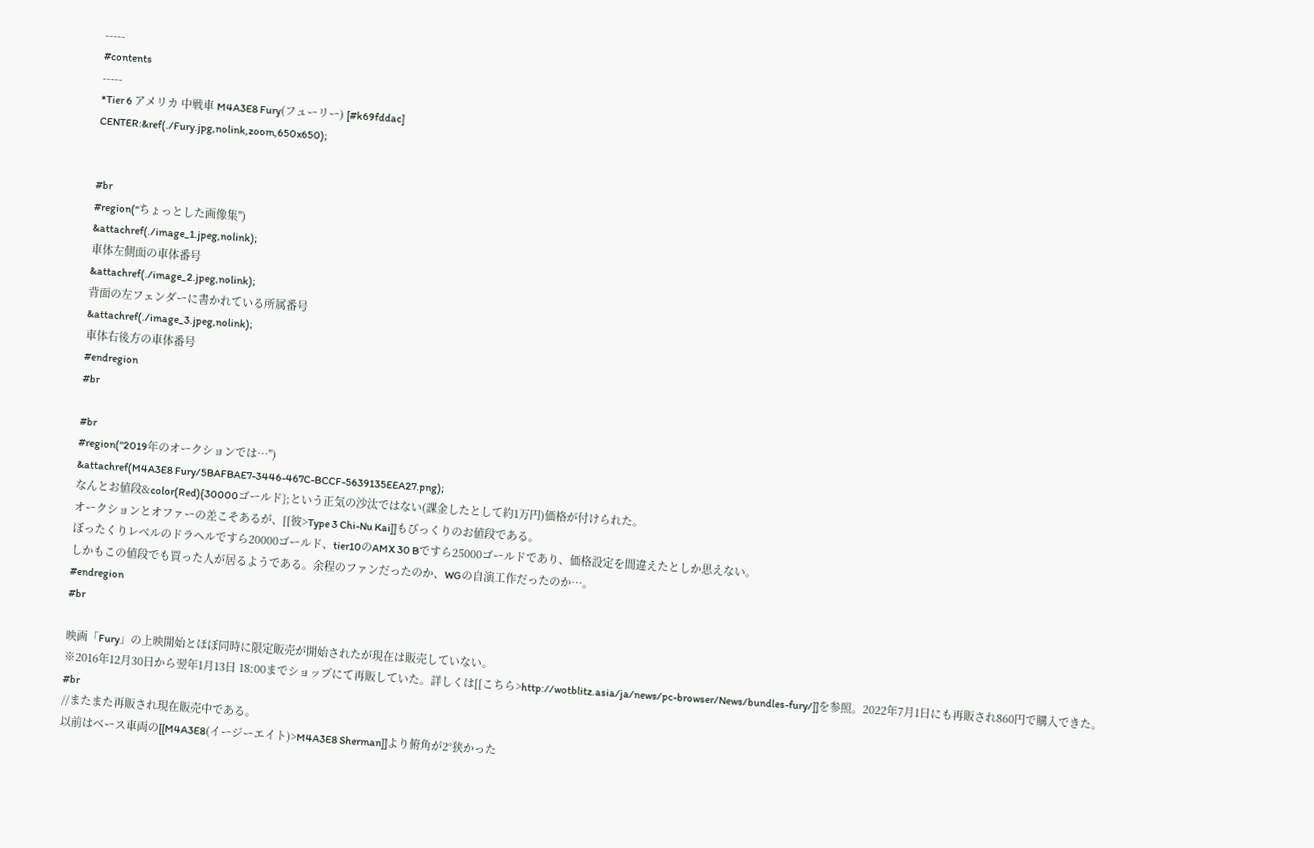-----
#contents
-----
*Tier 6 アメリカ 中戦車 M4A3E8 Fury(フューリー) [#k69fddac]
CENTER:&ref(./Fury.jpg,nolink,zoom,650x650);


#br
#region(''ちょっとした画像集'')
&attachref(./image_1.jpeg,nolink);
車体左側面の車体番号
&attachref(./image_2.jpeg,nolink);
背面の左フェンダーに書かれている所属番号
&attachref(./image_3.jpeg,nolink);
車体右後方の車体番号
#endregion
#br

#br
#region(''2019年のオークションでは…'')
&attachref(M4A3E8 Fury/5BAFBAE7-3446-467C-BCCF-5639135EEA27.png);
なんとお値段&color(Red){30000ゴールド};という正気の沙汰ではない(課金したとして約1万円)価格が付けられた。
オークションとオファーの差こそあるが、[[彼>Type 3 Chi-Nu Kai]]もびっくりのお値段である。
ぼったくりレベルのドラヘルですら20000ゴールド、tier10のAMX 30 Bですら25000ゴールドであり、価格設定を間違えたとしか思えない。
しかもこの値段でも買った人が居るようである。余程のファンだったのか、WGの自演工作だったのか…。
#endregion
#br

映画「Fury」の上映開始とほぼ同時に限定販売が開始されたが現在は販売していない。
※2016年12月30日から翌年1月13日 18:00までショップにて再販していた。詳しくは[[こちら>http://wotblitz.asia/ja/news/pc-browser/News/bundles-fury/]]を参照。2022年7月1日にも再販され860円で購入できた。
#br
//またまた再販され現在販売中である。
以前はベース車両の[[M4A3E8(イージーエイト)>M4A3E8 Sherman]]より俯角が2°狭かった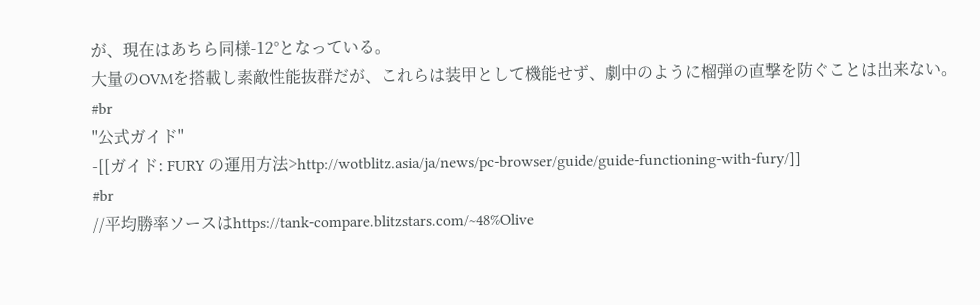が、現在はあちら同様-12°となっている。
大量のOVMを搭載し素敵性能抜群だが、これらは装甲として機能せず、劇中のように榴弾の直撃を防ぐことは出来ない。
#br
''公式ガイド''
-[[ガイド: FURY の運用方法>http://wotblitz.asia/ja/news/pc-browser/guide/guide-functioning-with-fury/]]
#br
//平均勝率ソースはhttps://tank-compare.blitzstars.com/~48%Olive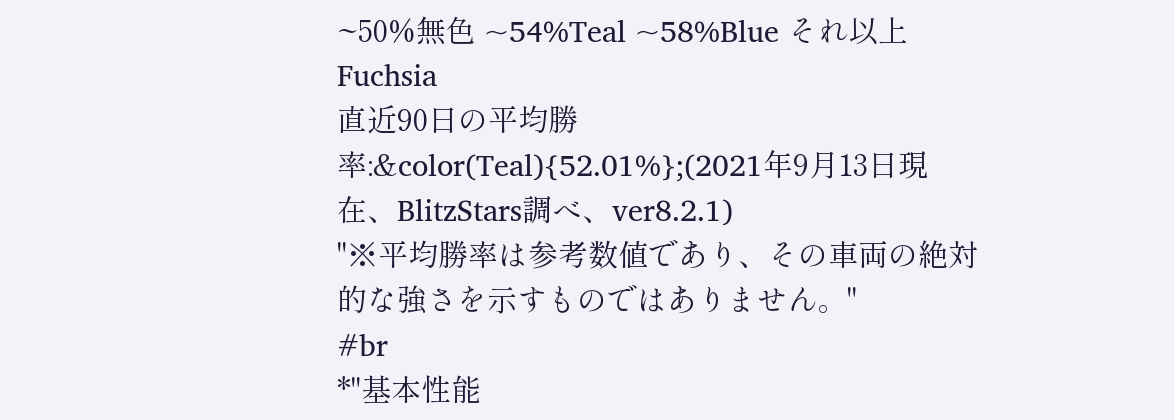~50%無色 ~54%Teal ~58%Blue それ以上Fuchsia
直近90日の平均勝率:&color(Teal){52.01%};(2021年9月13日現在、BlitzStars調べ、ver8.2.1)
''※平均勝率は参考数値であり、その車両の絶対的な強さを示すものではありません。''
#br
*''基本性能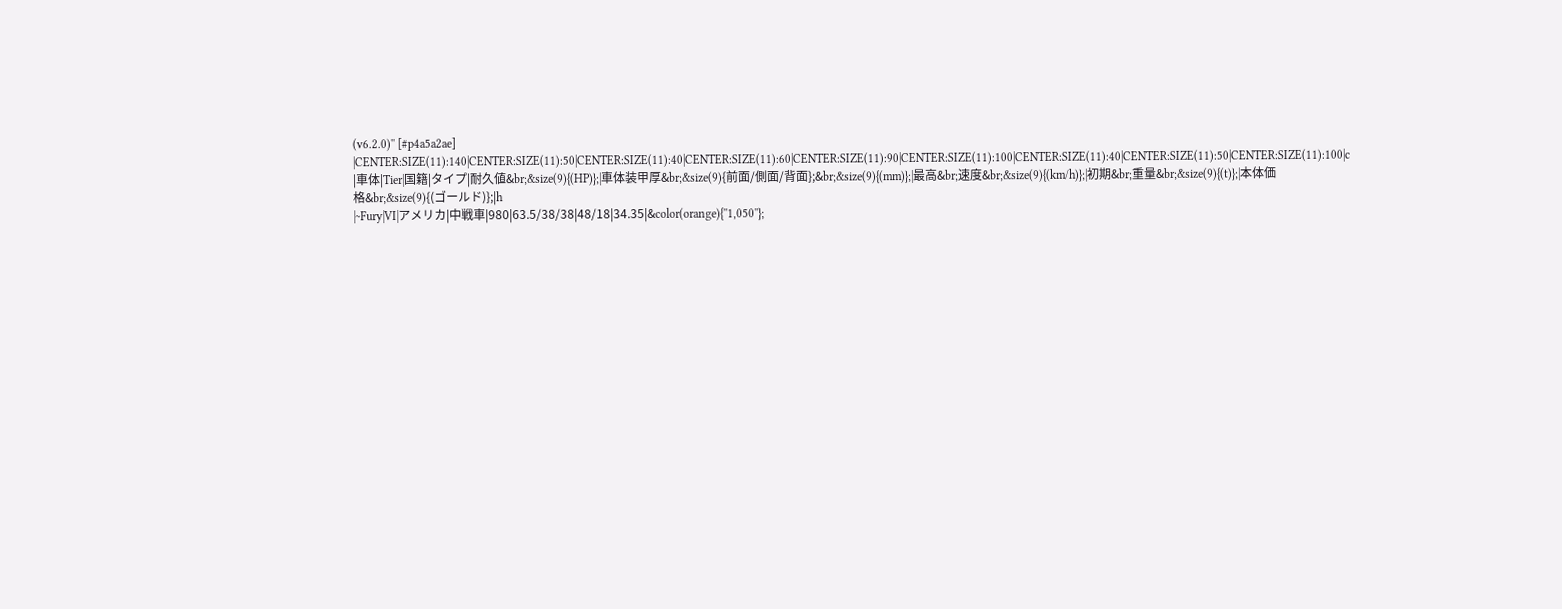(v6.2.0)'' [#p4a5a2ae]
|CENTER:SIZE(11):140|CENTER:SIZE(11):50|CENTER:SIZE(11):40|CENTER:SIZE(11):60|CENTER:SIZE(11):90|CENTER:SIZE(11):100|CENTER:SIZE(11):40|CENTER:SIZE(11):50|CENTER:SIZE(11):100|c
|車体|Tier|国籍|タイプ|耐久値&br;&size(9){(HP)};|車体装甲厚&br;&size(9){前面/側面/背面};&br;&size(9){(mm)};|最高&br;速度&br;&size(9){(km/h)};|初期&br;重量&br;&size(9){(t)};|本体価格&br;&size(9){(ゴールド)};|h
|~Fury|VI|アメリカ|中戦車|980|63.5/38/38|48/18|34.35|&color(orange){''1,050''};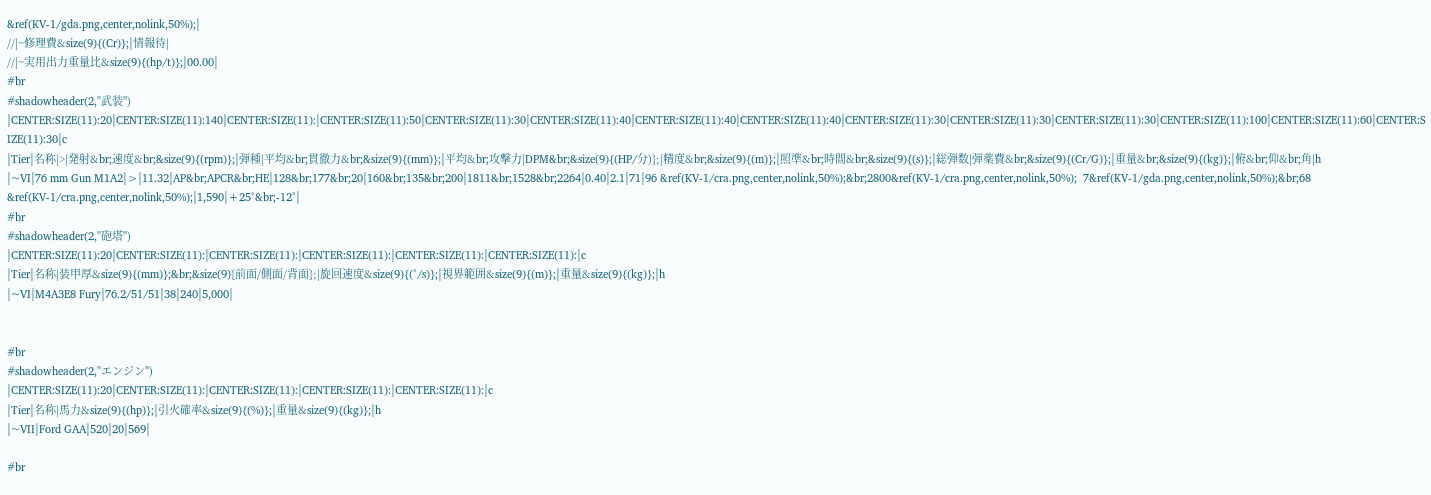&ref(KV-1/gda.png,center,nolink,50%);|
//|~修理費&size(9){(Cr)};|情報待|
//|~実用出力重量比&size(9){(hp/t)};|00.00|
#br
#shadowheader(2,''武装'')
|CENTER:SIZE(11):20|CENTER:SIZE(11):140|CENTER:SIZE(11):|CENTER:SIZE(11):50|CENTER:SIZE(11):30|CENTER:SIZE(11):40|CENTER:SIZE(11):40|CENTER:SIZE(11):40|CENTER:SIZE(11):30|CENTER:SIZE(11):30|CENTER:SIZE(11):30|CENTER:SIZE(11):100|CENTER:SIZE(11):60|CENTER:SIZE(11):30|c
|Tier|名称|>|発射&br;速度&br;&size(9){(rpm)};|弾種|平均&br;貫徹力&br;&size(9){(mm)};|平均&br;攻撃力|DPM&br;&size(9){(HP/分)};|精度&br;&size(9){(m)};|照準&br;時間&br;&size(9){(s)};|総弾数|弾薬費&br;&size(9){(Cr/G)};|重量&br;&size(9){(kg)};|俯&br;仰&br;角|h
|~VI|76 mm Gun M1A2|>|11.32|AP&br;APCR&br;HE|128&br;177&br;20|160&br;135&br;200|1811&br;1528&br;2264|0.40|2.1|71|96 &ref(KV-1/cra.png,center,nolink,50%);&br;2800&ref(KV-1/cra.png,center,nolink,50%);  7&ref(KV-1/gda.png,center,nolink,50%);&br;68 &ref(KV-1/cra.png,center,nolink,50%);|1,590|+25°&br;-12°|
#br
#shadowheader(2,''砲塔'')
|CENTER:SIZE(11):20|CENTER:SIZE(11):|CENTER:SIZE(11):|CENTER:SIZE(11):|CENTER:SIZE(11):|CENTER:SIZE(11):|c
|Tier|名称|装甲厚&size(9){(mm)};&br;&size(9){前面/側面/背面};|旋回速度&size(9){(°/s)};|視界範囲&size(9){(m)};|重量&size(9){(kg)};|h
|~VI|M4A3E8 Fury|76.2/51/51|38|240|5,000|


#br
#shadowheader(2,''エンジン'')
|CENTER:SIZE(11):20|CENTER:SIZE(11):|CENTER:SIZE(11):|CENTER:SIZE(11):|CENTER:SIZE(11):|c
|Tier|名称|馬力&size(9){(hp)};|引火確率&size(9){(%)};|重量&size(9){(kg)};|h
|~VII|Ford GAA|520|20|569|

#br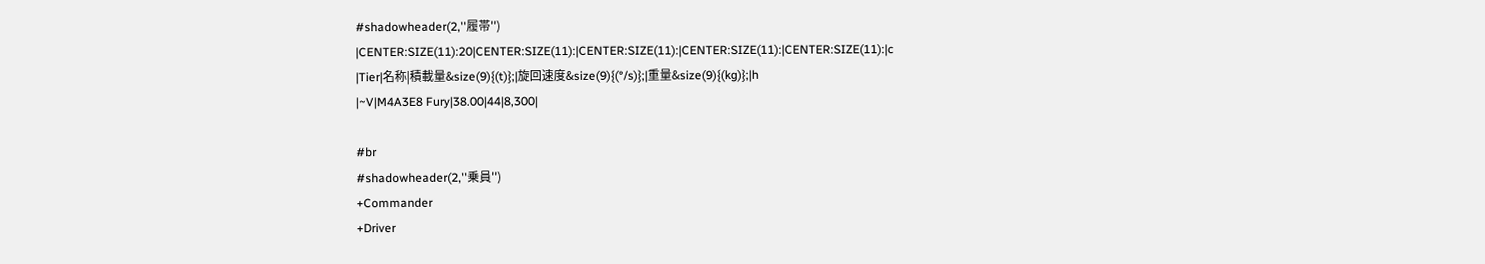#shadowheader(2,''履帯'')
|CENTER:SIZE(11):20|CENTER:SIZE(11):|CENTER:SIZE(11):|CENTER:SIZE(11):|CENTER:SIZE(11):|c
|Tier|名称|積載量&size(9){(t)};|旋回速度&size(9){(°/s)};|重量&size(9){(kg)};|h
|~V|M4A3E8 Fury|38.00|44|8,300|

#br
#shadowheader(2,''乗員'')
+Commander
+Driver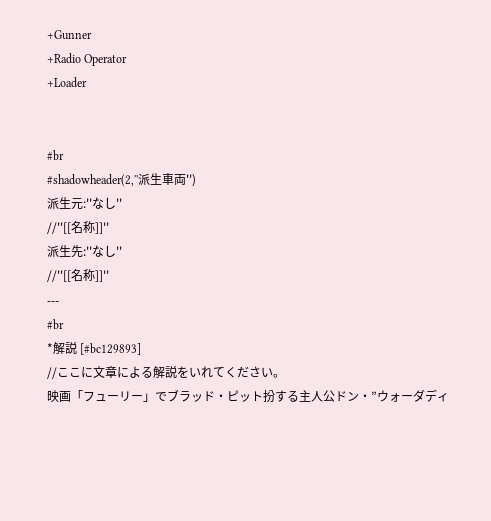+Gunner
+Radio Operator
+Loader


#br
#shadowheader(2,''派生車両'')
派生元:''なし''
//''[[名称]]''
派生先:''なし''
//''[[名称]]''
---
#br
*解説 [#bc129893]
//ここに文章による解説をいれてください。
映画「フューリー」でブラッド・ピット扮する主人公ドン・”ウォーダディ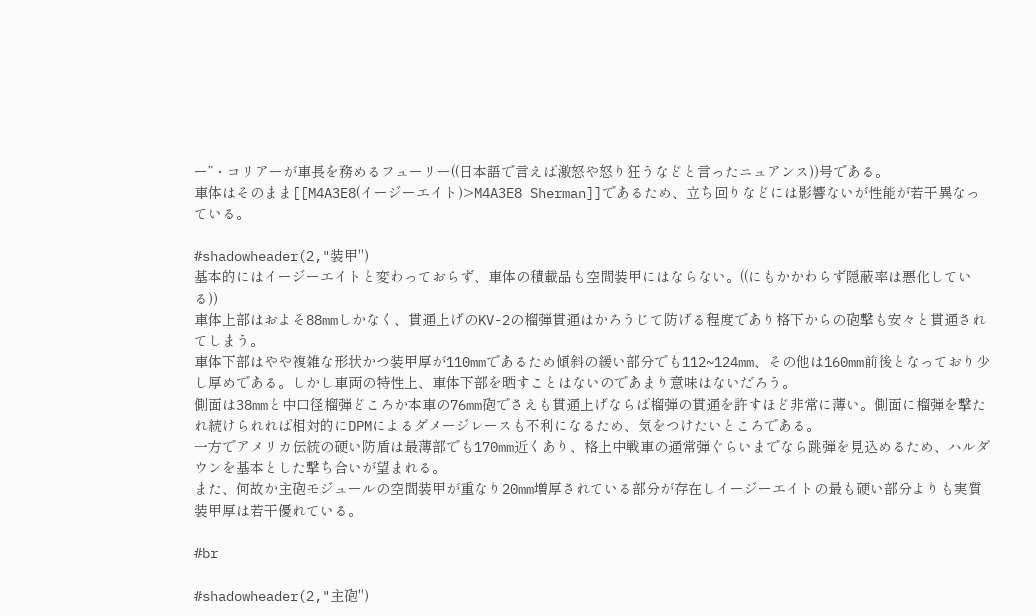ー”・コリアーが車長を務めるフューリー((日本語で言えば激怒や怒り狂うなどと言ったニュアンス))号である。
車体はそのまま[[M4A3E8(イージーエイト)>M4A3E8 Sherman]]であるため、立ち回りなどには影響ないが性能が若干異なっている。

#shadowheader(2,"装甲")
基本的にはイージーエイトと変わっておらず、車体の積載品も空間装甲にはならない。((にもかかわらず隠蔽率は悪化している))
車体上部はおよそ88mmしかなく、貫通上げのKV-2の榴弾貫通はかろうじて防げる程度であり格下からの砲撃も安々と貫通されてしまう。
車体下部はやや複雑な形状かつ装甲厚が110mmであるため傾斜の緩い部分でも112~124mm、その他は160mm前後となっており少し厚めである。しかし車両の特性上、車体下部を晒すことはないのであまり意味はないだろう。
側面は38mmと中口径榴弾どころか本車の76mm砲でさえも貫通上げならば榴弾の貫通を許すほど非常に薄い。側面に榴弾を撃たれ続けられれば相対的にDPMによるダメージレースも不利になるため、気をつけたいところである。
一方でアメリカ伝統の硬い防盾は最薄部でも170mm近くあり、格上中戦車の通常弾ぐらいまでなら跳弾を見込めるため、ハルダウンを基本とした撃ち合いが望まれる。
また、何故か主砲モジュールの空間装甲が重なり20mm増厚されている部分が存在しイージーエイトの最も硬い部分よりも実質装甲厚は若干優れている。

#br

#shadowheader(2,"主砲")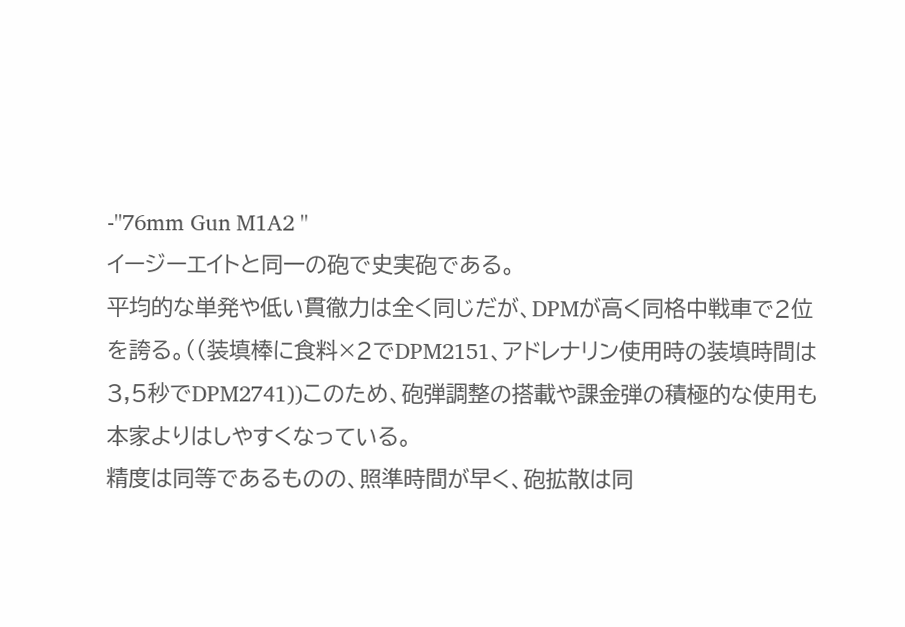-''76mm Gun M1A2 ''
イージーエイトと同一の砲で史実砲である。
平均的な単発や低い貫徹力は全く同じだが、DPMが高く同格中戦車で2位を誇る。((装填棒に食料×2でDPM2151、アドレナリン使用時の装填時間は3,5秒でDPM2741))このため、砲弾調整の搭載や課金弾の積極的な使用も本家よりはしやすくなっている。
精度は同等であるものの、照準時間が早く、砲拡散は同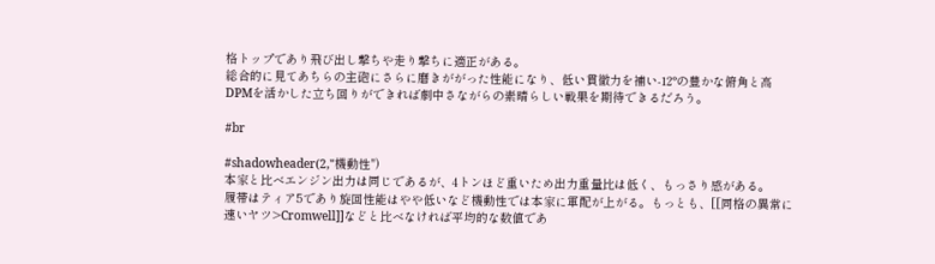格トップであり飛び出し撃ちや走り撃ちに適正がある。
総合的に見てあちらの主砲にさらに磨きががった性能になり、低い貫徹力を補い-12°の豊かな俯角と高DPMを活かした立ち回りができれば劇中さながらの素晴らしい戦果を期待できるだろう。

#br

#shadowheader(2,"機動性")
本家と比べエンジン出力は同じであるが、4トンほど重いため出力重量比は低く、もっさり感がある。
履帯はティア5であり旋回性能はやや低いなど機動性では本家に軍配が上がる。もっとも、[[同格の異常に速いヤツ>Cromwell]]などと比べなければ平均的な数値であ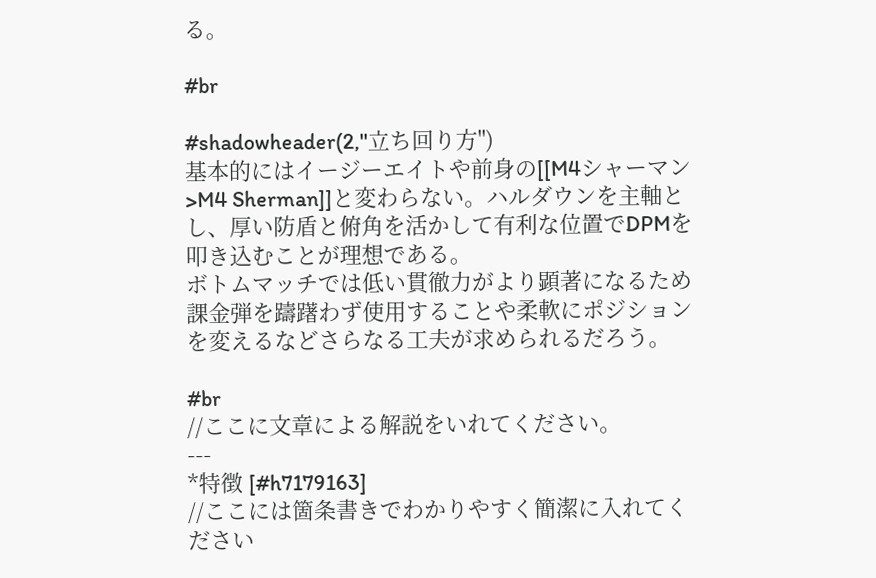る。

#br

#shadowheader(2,''立ち回り方'')
基本的にはイージーエイトや前身の[[M4シャーマン>M4 Sherman]]と変わらない。ハルダウンを主軸とし、厚い防盾と俯角を活かして有利な位置でDPMを叩き込むことが理想である。
ボトムマッチでは低い貫徹力がより顕著になるため課金弾を躊躇わず使用することや柔軟にポジションを変えるなどさらなる工夫が求められるだろう。

#br
//ここに文章による解説をいれてください。
---
*特徴 [#h7179163]
//ここには箇条書きでわかりやすく簡潔に入れてください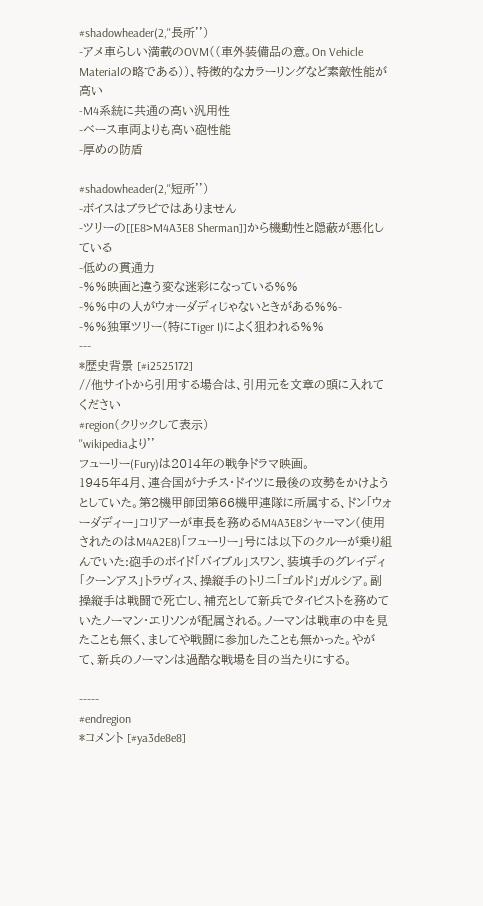#shadowheader(2,''長所'')
-アメ車らしい満載のOVM((車外装備品の意。On Vehicle Materialの略である))、特徴的なカラーリングなど素敵性能が高い
-M4系統に共通の高い汎用性
-ベース車両よりも高い砲性能
-厚めの防盾

#shadowheader(2,''短所'')
-ボイスはブラピではありません
-ツリーの[[E8>M4A3E8 Sherman]]から機動性と隠蔽が悪化している
-低めの貫通力
-%%映画と違う変な迷彩になっている%%
-%%中の人がウォーダディじゃないときがある%%-
-%%独軍ツリー(特にTiger I)によく狙われる%%
---
*歴史背景 [#i2525172]
//他サイトから引用する場合は、引用元を文章の頭に入れてください
#region(クリックして表示)
''wikipediaより''
フューリー(Fury)は2014年の戦争ドラマ映画。
1945年4月、連合国がナチス・ドイツに最後の攻勢をかけようとしていた。第2機甲師団第66機甲連隊に所属する、ドン「ウォーダディー」コリアーが車長を務めるM4A3E8シャーマン(使用されたのはM4A2E8)「フューリー」号には以下のクルーが乗り組んでいた:砲手のボイド「バイブル」スワン、装填手のグレイディ「クーンアス」トラヴィス、操縦手のトリニ「ゴルド」ガルシア。副操縦手は戦闘で死亡し、補充として新兵でタイピストを務めていたノーマン・エリソンが配属される。ノーマンは戦車の中を見たことも無く、ましてや戦闘に参加したことも無かった。やがて、新兵のノーマンは過酷な戦場を目の当たりにする。

-----
#endregion
*コメント [#ya3de8e8]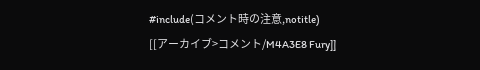#include(コメント時の注意,notitle)
[[アーカイブ>コメント/M4A3E8 Fury]]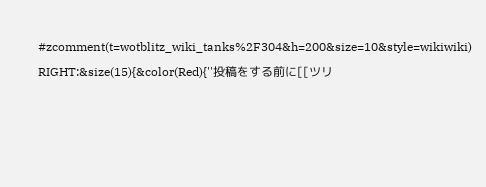#zcomment(t=wotblitz_wiki_tanks%2F304&h=200&size=10&style=wikiwiki)
RIGHT:&size(15){&color(Red){''投稿をする前に[[ツリ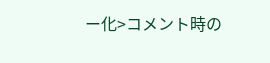ー化>コメント時の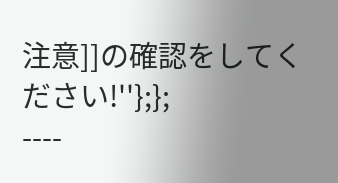注意]]の確認をしてください!''};};
----